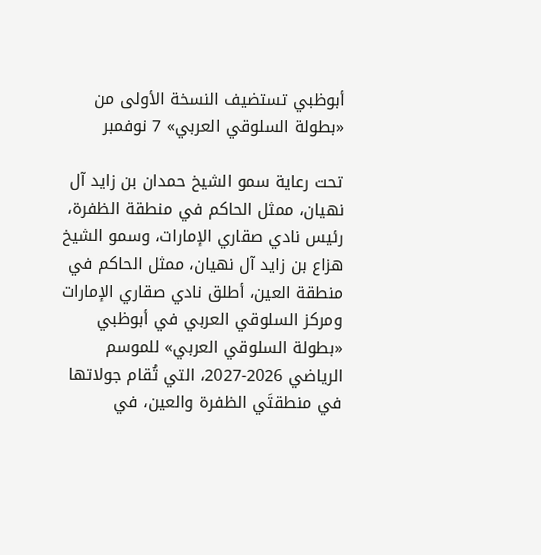أبوظبي تستضيف النسخة الأولى من «بطولة السلوقي العربي» 7 نوفمبر

تحت رعاية سمو الشيخ حمدان بن زايد آل نهيان، ممثل الحاكم في منطقة الظفرة، رئيس نادي صقاري الإمارات، وسمو الشيخ هزاع بن زايد آل نهيان، ممثل الحاكم في منطقة العين، أطلق نادي صقاري الإمارات ومركز السلوقي العربي في أبوظبي «بطولة السلوقي العربي» للموسم الرياضي 2026-2027، التي تُقام جولاتها في منطقتَي الظفرة والعين، في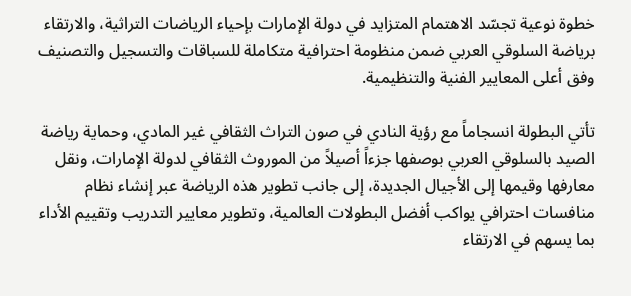خطوة نوعية تجسّد الاهتمام المتزايد في دولة الإمارات بإحياء الرياضات التراثية، والارتقاء برياضة السلوقي العربي ضمن منظومة احترافية متكاملة للسباقات والتسجيل والتصنيف وفق أعلى المعايير الفنية والتنظيمية.

تأتي البطولة انسجاماً مع رؤية النادي في صون التراث الثقافي غير المادي، وحماية رياضة الصيد بالسلوقي العربي بوصفها جزءاً أصيلاً من الموروث الثقافي لدولة الإمارات، ونقل معارفها وقيمها إلى الأجيال الجديدة، إلى جانب تطوير هذه الرياضة عبر إنشاء نظام منافسات احترافي يواكب أفضل البطولات العالمية، وتطوير معايير التدريب وتقييم الأداء بما يسهم في الارتقاء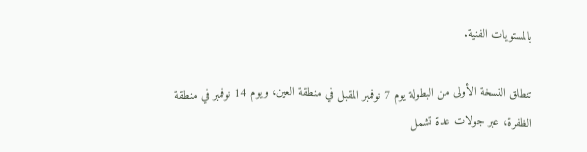بالمستويات الفنية.

تنطلق النسخة الأولى من البطولة يوم 7 نوفمبر المقبل في منطقة العين، ويوم 14 نوفمبر في منطقة الظفرة، عبر جولات عدة تشمل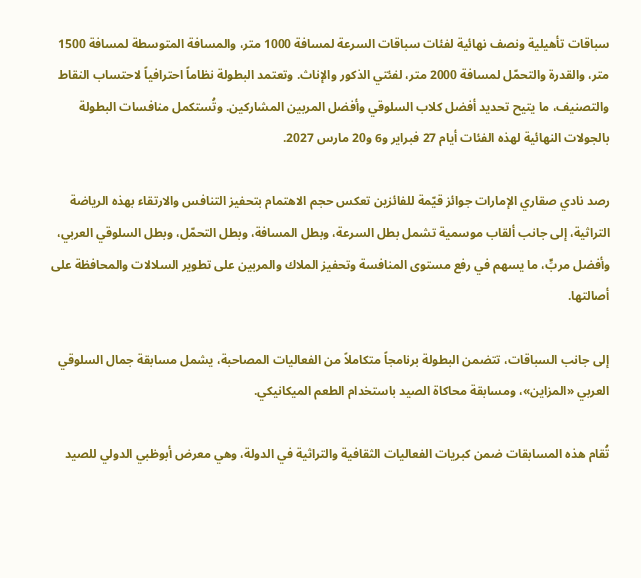سباقات تأهيلية ونصف نهائية لفئات سباقات السرعة لمسافة 1000 متر، والمسافة المتوسطة لمسافة 1500 متر، والقدرة والتحمّل لمسافة 2000 متر، لفئتي الذكور والإناث. وتعتمد البطولة نظاماً احترافياً لاحتساب النقاط والتصنيف، ما يتيح تحديد أفضل كلاب السلوقي وأفضل المربين المشاركين. وتُستكمل منافسات البطولة بالجولات النهائية لهذه الفئات أيام 27 فبراير و6 و20 مارس 2027.

رصد نادي صقاري الإمارات جوائز قيّمة للفائزين تعكس حجم الاهتمام بتحفيز التنافس والارتقاء بهذه الرياضة التراثية، إلى جانب ألقاب موسمية تشمل بطل السرعة، وبطل المسافة، وبطل التحمّل، وبطل السلوقي العربي، وأفضل مربٍّ، ما يسهم في رفع مستوى المنافسة وتحفيز الملاك والمربين على تطوير السلالات والمحافظة على أصالتها.

إلى جانب السباقات، تتضمن البطولة برنامجاً متكاملاً من الفعاليات المصاحبة، يشمل مسابقة جمال السلوقي العربي «المزاين»، ومسابقة محاكاة الصيد باستخدام الطعم الميكانيكي.

تُقام هذه المسابقات ضمن كبريات الفعاليات الثقافية والتراثية في الدولة، وهي معرض أبوظبي الدولي للصيد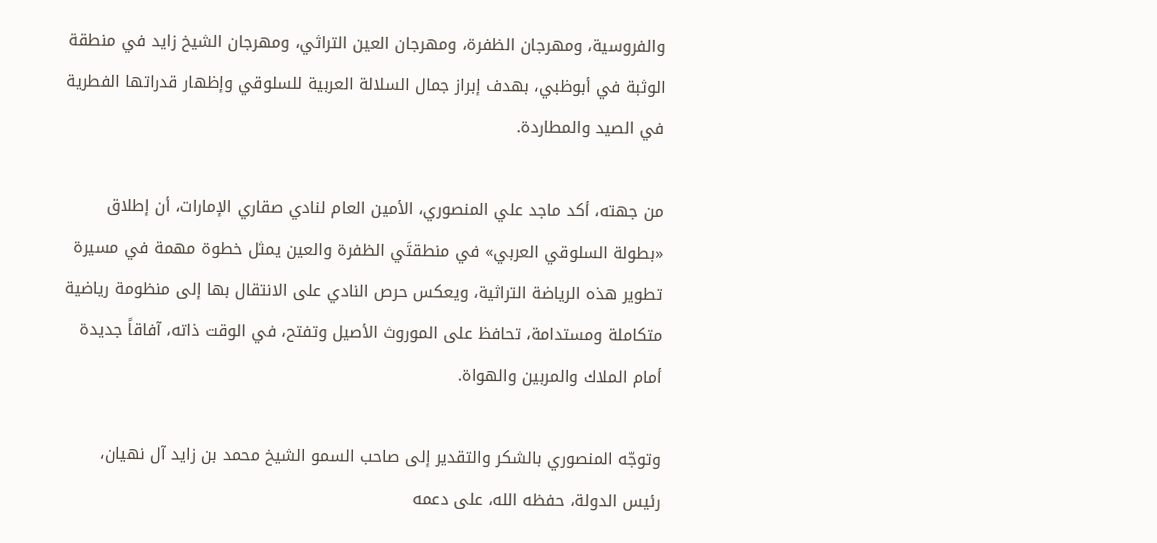والفروسية، ومهرجان الظفرة، ومهرجان العين التراثي، ومهرجان الشيخ زايد في منطقة الوثبة في أبوظبي، بهدف إبراز جمال السلالة العربية للسلوقي وإظهار قدراتها الفطرية في الصيد والمطاردة.

من جهته، أكد ماجد علي المنصوري، الأمين العام لنادي صقاري الإمارات، أن إطلاق «بطولة السلوقي العربي» في منطقتَي الظفرة والعين يمثل خطوة مهمة في مسيرة تطوير هذه الرياضة التراثية، ويعكس حرص النادي على الانتقال بها إلى منظومة رياضية متكاملة ومستدامة، تحافظ على الموروث الأصيل وتفتح، في الوقت ذاته، آفاقاً جديدة أمام الملاك والمربين والهواة.

وتوجّه المنصوري بالشكر والتقدير إلى صاحب السمو الشيخ محمد بن زايد آل نهيان، رئيس الدولة، حفظه الله، على دعمه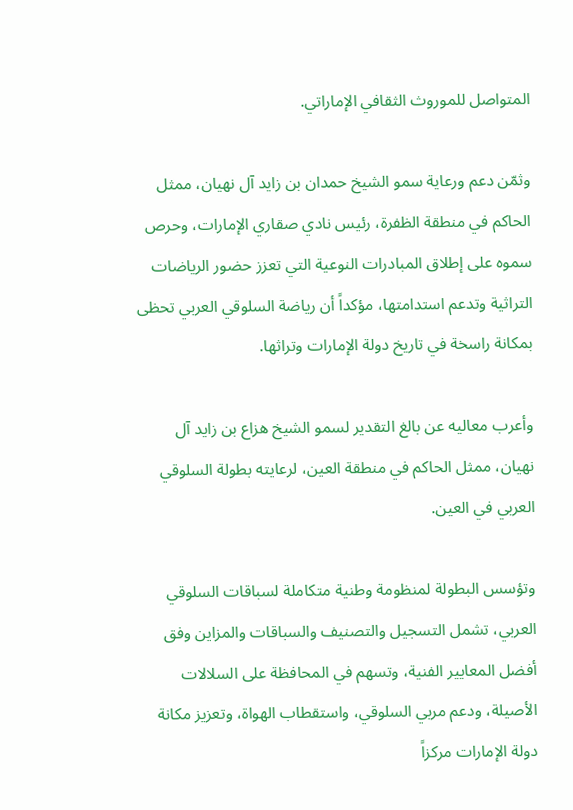المتواصل للموروث الثقافي الإماراتي.

وثمّن دعم ورعاية سمو الشيخ حمدان بن زايد آل نهيان، ممثل الحاكم في منطقة الظفرة، رئيس نادي صقاري الإمارات، وحرص سموه على إطلاق المبادرات النوعية التي تعزز حضور الرياضات التراثية وتدعم استدامتها، مؤكداً أن رياضة السلوقي العربي تحظى بمكانة راسخة في تاريخ دولة الإمارات وتراثها.

وأعرب معاليه عن بالغ التقدير لسمو الشيخ هزاع بن زايد آل نهيان، ممثل الحاكم في منطقة العين، لرعايته بطولة السلوقي العربي في العين.

وتؤسس البطولة لمنظومة وطنية متكاملة لسباقات السلوقي العربي، تشمل التسجيل والتصنيف والسباقات والمزاين وفق أفضل المعايير الفنية، وتسهم في المحافظة على السلالات الأصيلة، ودعم مربي السلوقي، واستقطاب الهواة، وتعزيز مكانة دولة الإمارات مركزاً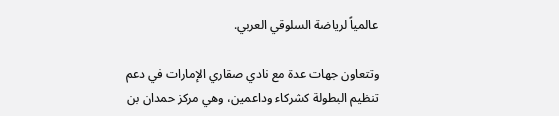عالمياً لرياضة السلوقي العربي.

وتتعاون جهات عدة مع نادي صقاري الإمارات في دعم تنظيم البطولة كشركاء وداعمين، وهي مركز حمدان بن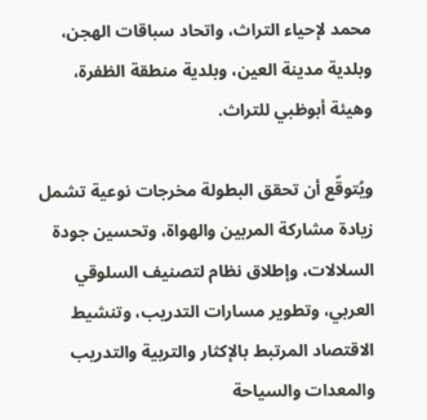محمد لإحياء التراث، واتحاد سباقات الهجن، وبلدية مدينة العين، وبلدية منطقة الظفرة، وهيئة أبوظبي للتراث.

ويُتوقّع أن تحقق البطولة مخرجات نوعية تشمل زيادة مشاركة المربين والهواة، وتحسين جودة السلالات، وإطلاق نظام لتصنيف السلوقي العربي، وتطوير مسارات التدريب، وتنشيط الاقتصاد المرتبط بالإكثار والتربية والتدريب والمعدات والسياحة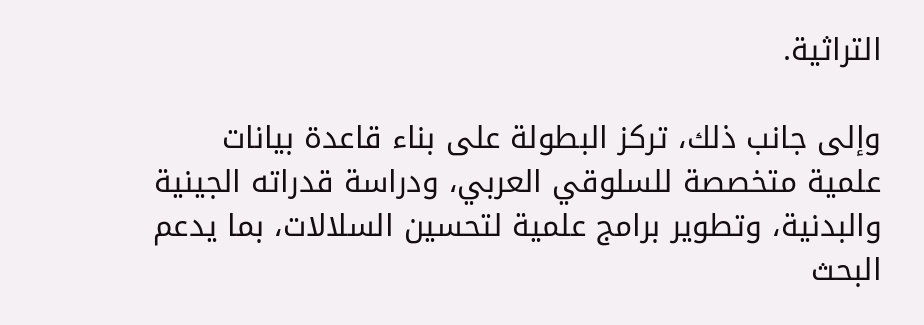التراثية.

وإلى جانب ذلك، تركز البطولة على بناء قاعدة بيانات علمية متخصصة للسلوقي العربي، ودراسة قدراته الجينية والبدنية، وتطوير برامج علمية لتحسين السلالات، بما يدعم البحث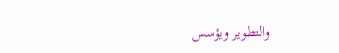والتطوير ويؤسس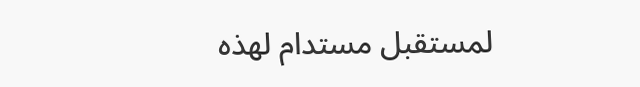لمستقبل مستدام لهذه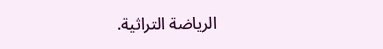الرياضة التراثية.